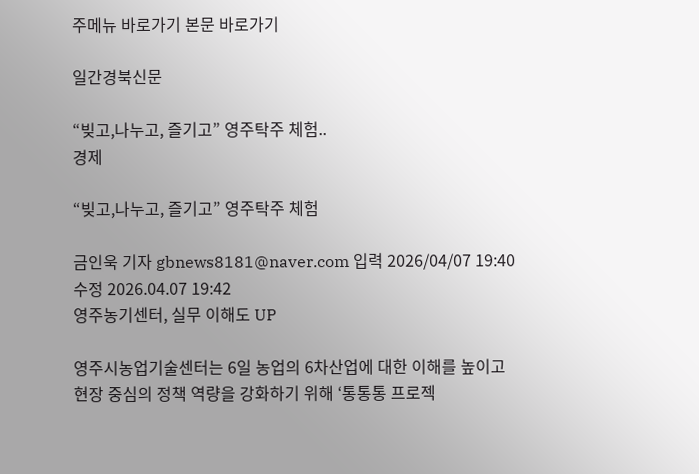주메뉴 바로가기 본문 바로가기

일간경북신문

“빚고,나누고, 즐기고” 영주탁주 체험..
경제

“빚고,나누고, 즐기고” 영주탁주 체험

금인욱 기자 gbnews8181@naver.com 입력 2026/04/07 19:40 수정 2026.04.07 19:42
영주농기센터, 실무 이해도 UP

영주시농업기술센터는 6일 농업의 6차산업에 대한 이해를 높이고 현장 중심의 정책 역량을 강화하기 위해 ‘통통통 프로젝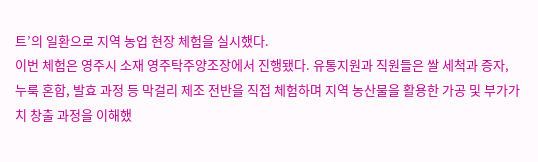트’의 일환으로 지역 농업 현장 체험을 실시했다.
이번 체험은 영주시 소재 영주탁주양조장에서 진행됐다. 유통지원과 직원들은 쌀 세척과 증자, 누룩 혼합, 발효 과정 등 막걸리 제조 전반을 직접 체험하며 지역 농산물을 활용한 가공 및 부가가치 창출 과정을 이해했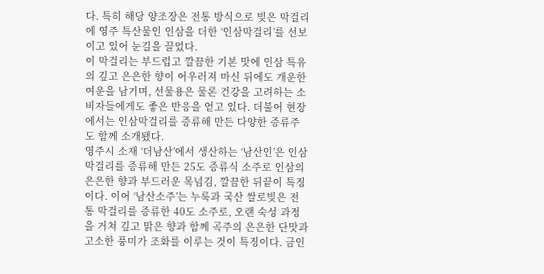다. 특히 해당 양조장은 전통 방식으로 빚은 막걸리에 영주 특산물인 인삼을 더한 ‘인삼막걸리’를 선보이고 있어 눈길을 끌었다.
이 막걸리는 부드럽고 깔끔한 기본 맛에 인삼 특유의 깊고 은은한 향이 어우러져 마신 뒤에도 개운한 여운을 남기며, 선물용은 물론 건강을 고려하는 소비자들에게도 좋은 반응을 얻고 있다. 더불어 현장에서는 인삼막걸리를 증류해 만든 다양한 증류주도 함께 소개됐다.
영주시 소재 ‘더남산’에서 생산하는 ‘남산인’은 인삼막걸리를 증류해 만든 25도 증류식 소주로 인삼의 은은한 향과 부드러운 목넘김, 깔끔한 뒤끝이 특징이다. 이어 ‘남산소주’는 누룩과 국산 쌀로빚은 전통 막걸리를 증류한 40도 소주로, 오랜 숙성 과정을 거쳐 깊고 맑은 향과 함께 곡주의 은은한 단맛과 고소한 풍미가 조화를 이루는 것이 특징이다. 금인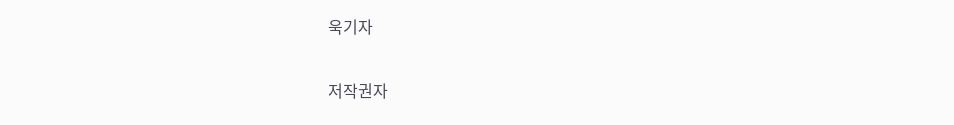욱기자

저작권자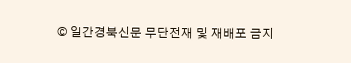© 일간경북신문 무단전재 및 재배포 금지